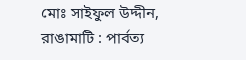মোঃ সাইফুল উদ্দীন, রাঙামাটি : পার্বত্য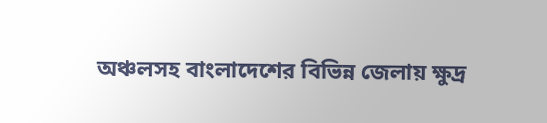অঞ্চলসহ বাংলাদেশের বিভিন্ন জেলায় ক্ষুদ্র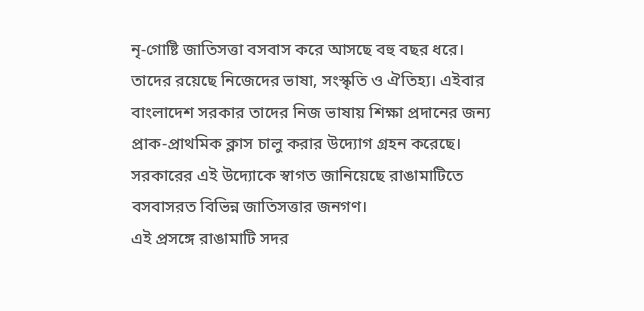নৃ-গোষ্টি জাতিসত্তা বসবাস করে আসছে বহু বছর ধরে। তাদের রয়েছে নিজেদের ভাষা, সংস্কৃতি ও ঐতিহ্য। এইবার বাংলাদেশ সরকার তাদের নিজ ভাষায় শিক্ষা প্রদানের জন্য প্রাক-প্রাথমিক ক্লাস চালু করার উদ্যোগ গ্রহন করেছে। সরকারের এই উদ্যোকে স্বাগত জানিয়েছে রাঙামাটিতে বসবাসরত বিভিন্ন জাতিসত্তার জনগণ।
এই প্রসঙ্গে রাঙামাটি সদর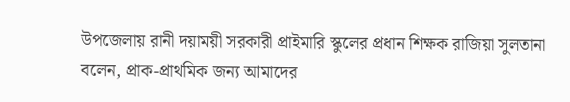উপজেলায় রানী দয়াময়ী সরকারী প্রাইমারি স্কুলের প্রধান শিক্ষক রাজিয়া সুলতানা বলেন, প্রাক-প্রাথমিক জন্য আমাদের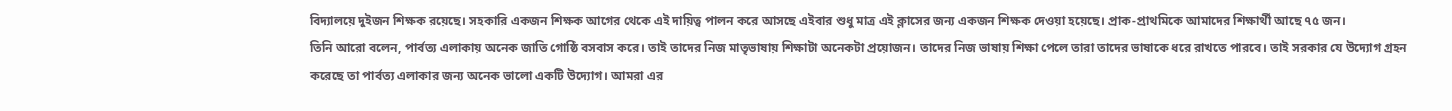বিদ্যালয়ে দুইজন শিক্ষক রয়েছে। সহকারি একজন শিক্ষক আগের থেকে এই দায়িত্ব পালন করে আসছে এইবার শুধু মাত্র এই ক্লাসের জন্য একজন শিক্ষক দেওয়া হয়েছে। প্রাক-প্রাথমিকে আমাদের শিক্ষার্থী আছে ৭৫ জন।
তিনি আরো বলেন, পার্বত্য এলাকায় অনেক জাতি গোষ্ঠি বসবাস করে। তাই তাদের নিজ মাতৃভাষায় শিক্ষাটা অনেকটা প্রয়োজন। তাদের নিজ ভাষায় শিক্ষা পেলে তারা তাদের ভাষাকে ধরে রাখতে পারবে। তাই সরকার যে উদ্যোগ গ্রহন করেছে তা পার্বত্য এলাকার জন্য অনেক ভালো একটি উদ্যোগ। আমরা এর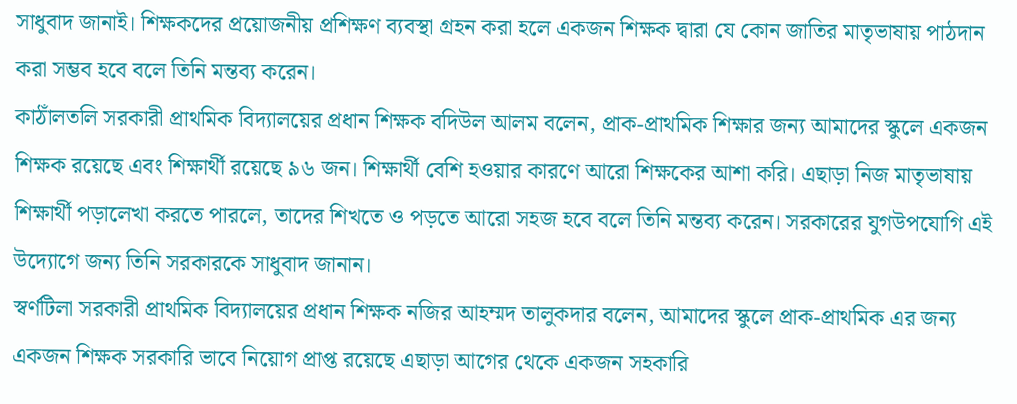সাধুবাদ জানাই। শিক্ষকদের প্রয়োজনীয় প্রশিক্ষণ ব্যবস্থা গ্রহন করা হলে একজন শিক্ষক দ্বারা যে কোন জাতির মাতৃভাষায় পাঠদান করা সম্ভব হবে বলে তিনি মন্তব্য করেন।
কাঠাঁলতলি সরকারী প্রাথমিক বিদ্যালয়ের প্রধান শিক্ষক বদিউল আলম বলেন, প্রাক-প্রাথমিক শিক্ষার জন্য আমাদের স্কুলে একজন শিক্ষক রয়েছে এবং শিক্ষার্থী রয়েছে ৯৬ জন। শিক্ষার্থী বেশি হওয়ার কারণে আরো শিক্ষকের আশা করি। এছাড়া নিজ মাতৃভাষায় শিক্ষার্থী পড়ালেখা করতে পারলে, তাদের শিখতে ও পড়তে আরো সহজ হবে বলে তিনি মন্তব্য করেন। সরকারের যুগউপযোগি এই উদ্যোগে জন্য তিনি সরকারকে সাধুবাদ জানান।
স্বর্ণটিলা সরকারী প্রাথমিক বিদ্যালয়ের প্রধান শিক্ষক নজির আহম্মদ তালুকদার বলেন, আমাদের স্কুলে প্রাক-প্রাথমিক এর জন্য একজন শিক্ষক সরকারি ভাবে নিয়োগ প্রাপ্ত রয়েছে এছাড়া আগের থেকে একজন সহকারি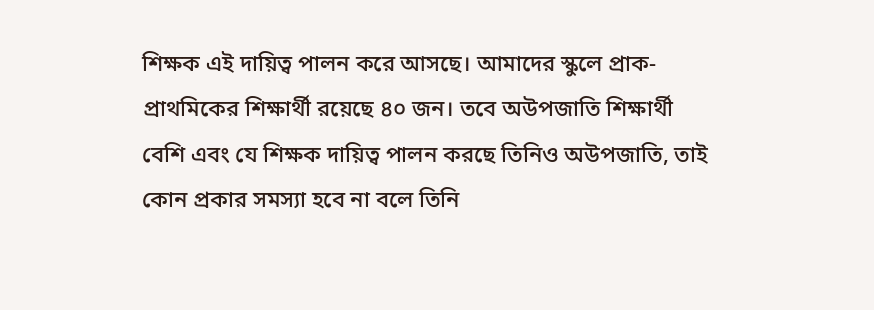শিক্ষক এই দায়িত্ব পালন করে আসছে। আমাদের স্কুলে প্রাক-প্রাথমিকের শিক্ষার্থী রয়েছে ৪০ জন। তবে অউপজাতি শিক্ষার্থী বেশি এবং যে শিক্ষক দায়িত্ব পালন করছে তিনিও অউপজাতি, তাই কোন প্রকার সমস্যা হবে না বলে তিনি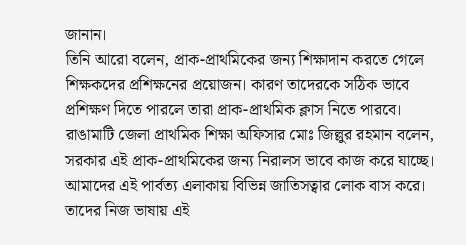জানান।
তিনি আরো বলেন, প্রাক-প্রাথমিকের জন্য শিক্ষাদান করতে গেলে শিক্ষকদের প্রশিক্ষনের প্রয়োজন। কারণ তাদেরকে সঠিক ভাবে প্রশিক্ষণ দিতে পারলে তারা প্রাক-প্রাথমিক ক্লাস নিতে পারবে।
রাঙামাটি জেলা প্রাথমিক শিক্ষা অফিসার মোঃ জিল্লুর রহমান বলেন, সরকার এই প্রাক-প্রাথমিকের জন্য নিরালস ভাবে কাজ করে যাচ্ছে। আমাদের এই পার্বত্য এলাকায় বিভিন্ন জাতিসত্বার লোক বাস করে। তাদের নিজ ভাষায় এই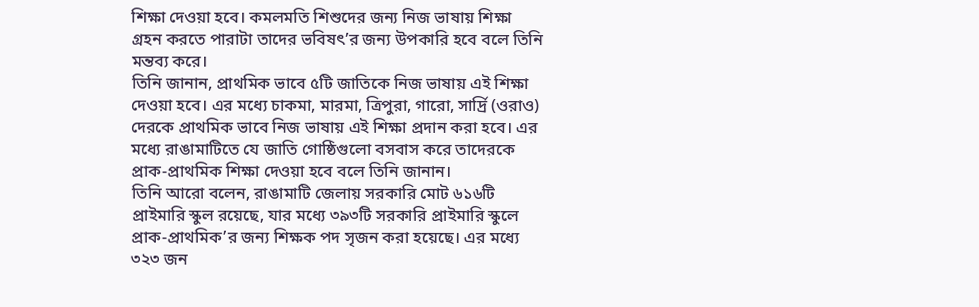শিক্ষা দেওয়া হবে। কমলমতি শিশুদের জন্য নিজ ভাষায় শিক্ষা গ্রহন করতে পারাটা তাদের ভবিষৎ’র জন্য উপকারি হবে বলে তিনি মন্তব্য করে।
তিনি জানান, প্রাথমিক ভাবে ৫টি জাতিকে নিজ ভাষায় এই শিক্ষা দেওয়া হবে। এর মধ্যে চাকমা, মারমা, ত্রিপুরা, গারো, সার্দ্রি (ওরাও) দেরকে প্রাথমিক ভাবে নিজ ভাষায় এই শিক্ষা প্রদান করা হবে। এর মধ্যে রাঙামাটিতে যে জাতি গোষ্ঠিগুলো বসবাস করে তাদেরকে প্রাক-প্রাথমিক শিক্ষা দেওয়া হবে বলে তিনি জানান।
তিনি আরো বলেন, রাঙামাটি জেলায় সরকারি মোট ৬১৬টি প্রাইমারি স্কুল রয়েছে, যার মধ্যে ৩৯৩টি সরকারি প্রাইমারি স্কুলে প্রাক-প্রাথমিক’র জন্য শিক্ষক পদ সৃজন করা হয়েছে। এর মধ্যে ৩২৩ জন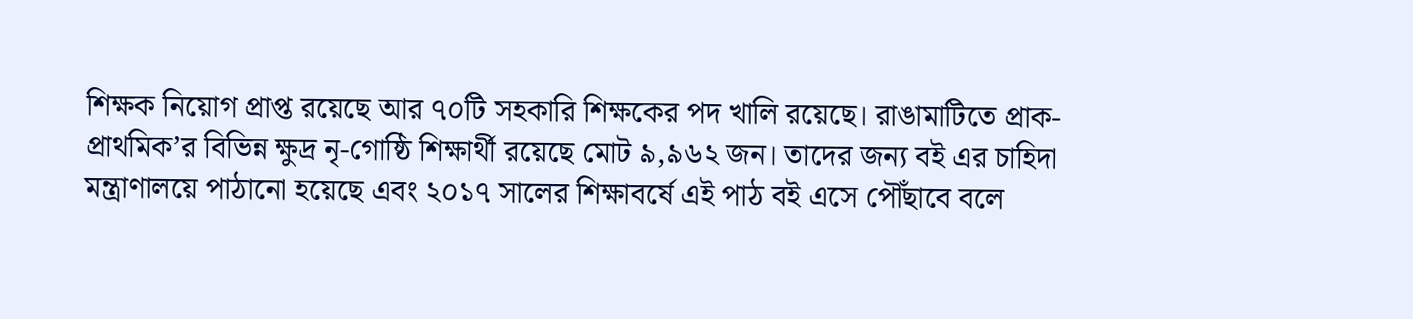শিক্ষক নিয়োগ প্রাপ্ত রয়েছে আর ৭০টি সহকারি শিক্ষকের পদ খালি রয়েছে। রাঙামাটিতে প্রাক-প্রাথমিক’র বিভিন্ন ক্ষুদ্র নৃ-গোষ্ঠি শিক্ষার্থী রয়েছে মোট ৯,৯৬২ জন। তাদের জন্য বই এর চাহিদা মন্ত্রাণালয়ে পাঠানো হয়েছে এবং ২০১৭ সালের শিক্ষাবর্ষে এই পাঠ বই এসে পৌঁছাবে বলে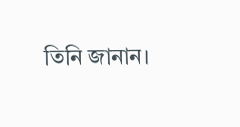তিনি জানান।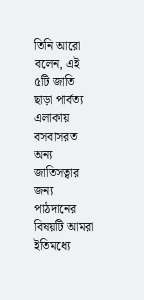তিনি আরো বলেন, এই ৫টি জাতি ছাড়া পার্বত্য এলাকায় বসবাসরত অন্য জাতিসত্বার জন্য পাঠদানের বিষয়টি আমরা ইতিমধ্যে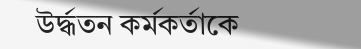উর্দ্ধতন কর্মকর্তাকে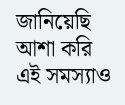জানিয়েছি আশা করি এই সমস্যাও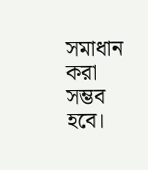সমাধান করা সম্ভব হবে।